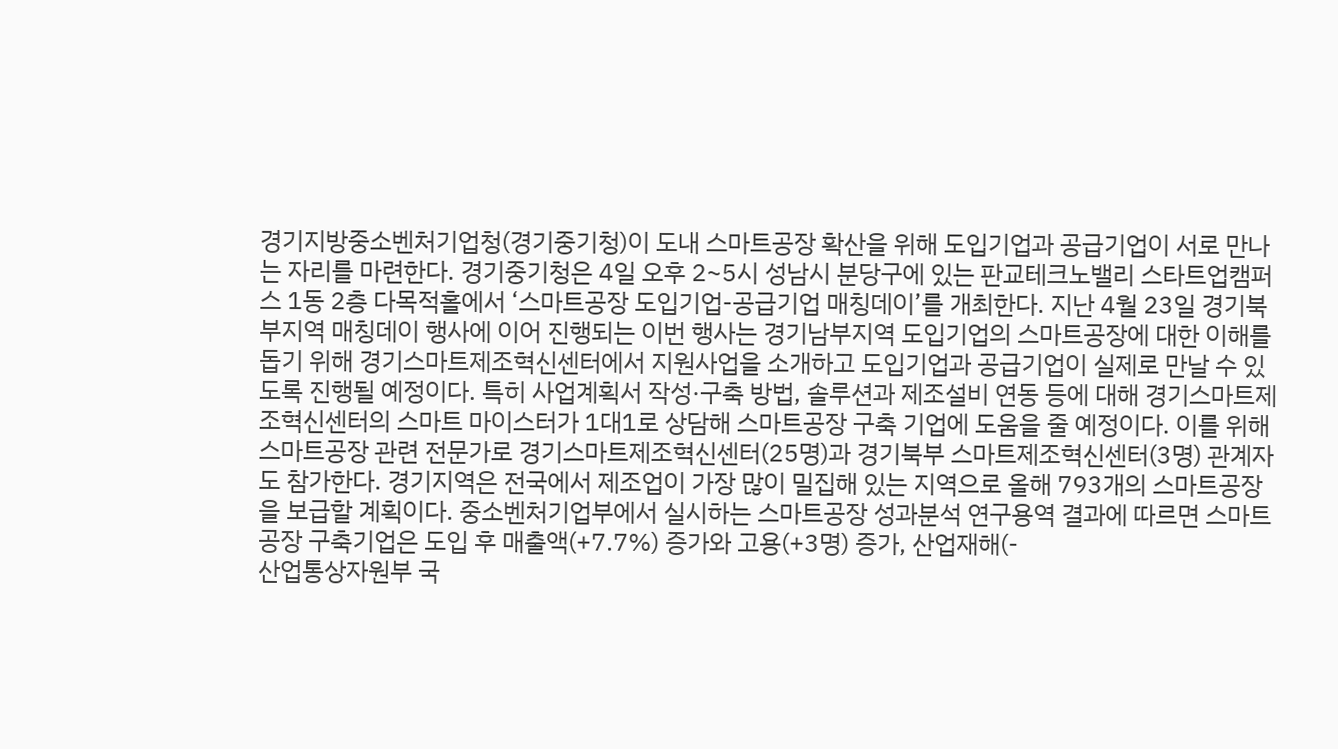경기지방중소벤처기업청(경기중기청)이 도내 스마트공장 확산을 위해 도입기업과 공급기업이 서로 만나는 자리를 마련한다. 경기중기청은 4일 오후 2~5시 성남시 분당구에 있는 판교테크노밸리 스타트업캠퍼스 1동 2층 다목적홀에서 ‘스마트공장 도입기업-공급기업 매칭데이’를 개최한다. 지난 4월 23일 경기북부지역 매칭데이 행사에 이어 진행되는 이번 행사는 경기남부지역 도입기업의 스마트공장에 대한 이해를 돕기 위해 경기스마트제조혁신센터에서 지원사업을 소개하고 도입기업과 공급기업이 실제로 만날 수 있도록 진행될 예정이다. 특히 사업계획서 작성·구축 방법, 솔루션과 제조설비 연동 등에 대해 경기스마트제조혁신센터의 스마트 마이스터가 1대1로 상담해 스마트공장 구축 기업에 도움을 줄 예정이다. 이를 위해 스마트공장 관련 전문가로 경기스마트제조혁신센터(25명)과 경기북부 스마트제조혁신센터(3명) 관계자도 참가한다. 경기지역은 전국에서 제조업이 가장 많이 밀집해 있는 지역으로 올해 793개의 스마트공장을 보급할 계획이다. 중소벤처기업부에서 실시하는 스마트공장 성과분석 연구용역 결과에 따르면 스마트공장 구축기업은 도입 후 매출액(+7.7%) 증가와 고용(+3명) 증가, 산업재해(-
산업통상자원부 국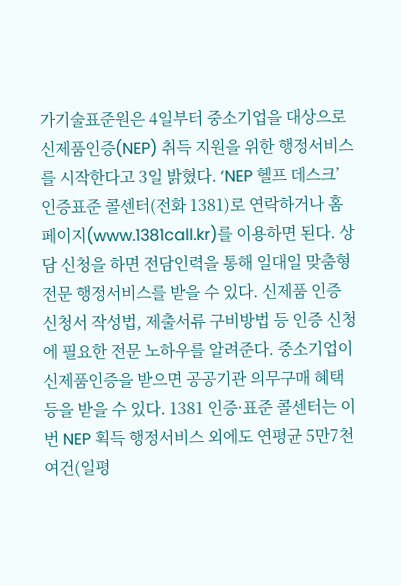가기술표준원은 4일부터 중소기업을 대상으로 신제품인증(NEP) 취득 지원을 위한 행정서비스를 시작한다고 3일 밝혔다. ‘NEP 헬프 데스크’ 인증표준 콜센터(전화 1381)로 연락하거나 홈페이지(www.1381call.kr)를 이용하면 된다. 상담 신청을 하면 전담인력을 통해 일대일 맞춤형 전문 행정서비스를 받을 수 있다. 신제품 인증 신청서 작성법, 제출서류 구비방법 등 인증 신청에 필요한 전문 노하우를 알려준다. 중소기업이 신제품인증을 받으면 공공기관 의무구매 혜택 등을 받을 수 있다. 1381 인증·표준 콜센터는 이번 NEP 획득 행정서비스 외에도 연평균 5만7천여건(일평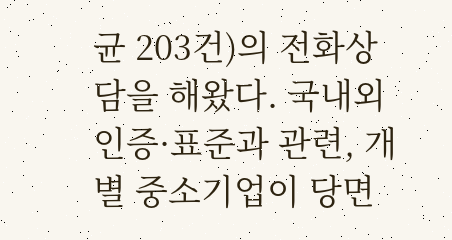균 203건)의 전화상담을 해왔다. 국내외 인증·표준과 관련, 개별 중소기업이 당면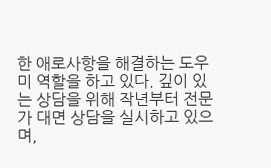한 애로사항을 해결하는 도우미 역할을 하고 있다. 깊이 있는 상담을 위해 작년부터 전문가 대면 상담을 실시하고 있으며,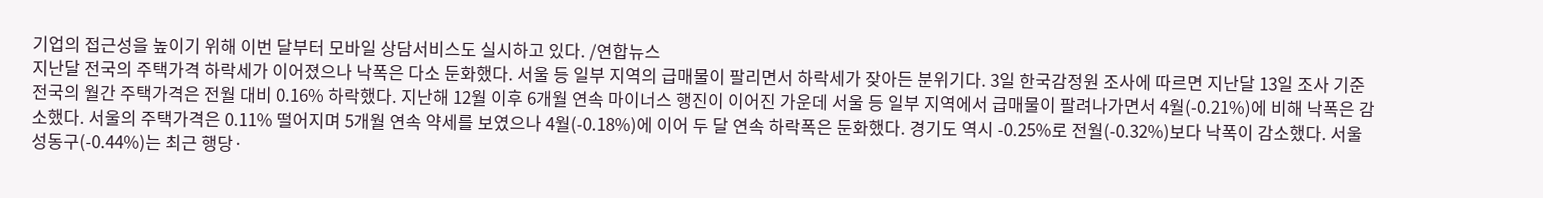기업의 접근성을 높이기 위해 이번 달부터 모바일 상담서비스도 실시하고 있다. /연합뉴스
지난달 전국의 주택가격 하락세가 이어졌으나 낙폭은 다소 둔화했다. 서울 등 일부 지역의 급매물이 팔리면서 하락세가 잦아든 분위기다. 3일 한국감정원 조사에 따르면 지난달 13일 조사 기준 전국의 월간 주택가격은 전월 대비 0.16% 하락했다. 지난해 12월 이후 6개월 연속 마이너스 행진이 이어진 가운데 서울 등 일부 지역에서 급매물이 팔려나가면서 4월(-0.21%)에 비해 낙폭은 감소했다. 서울의 주택가격은 0.11% 떨어지며 5개월 연속 약세를 보였으나 4월(-0.18%)에 이어 두 달 연속 하락폭은 둔화했다. 경기도 역시 -0.25%로 전월(-0.32%)보다 낙폭이 감소했다. 서울 성동구(-0.44%)는 최근 행당·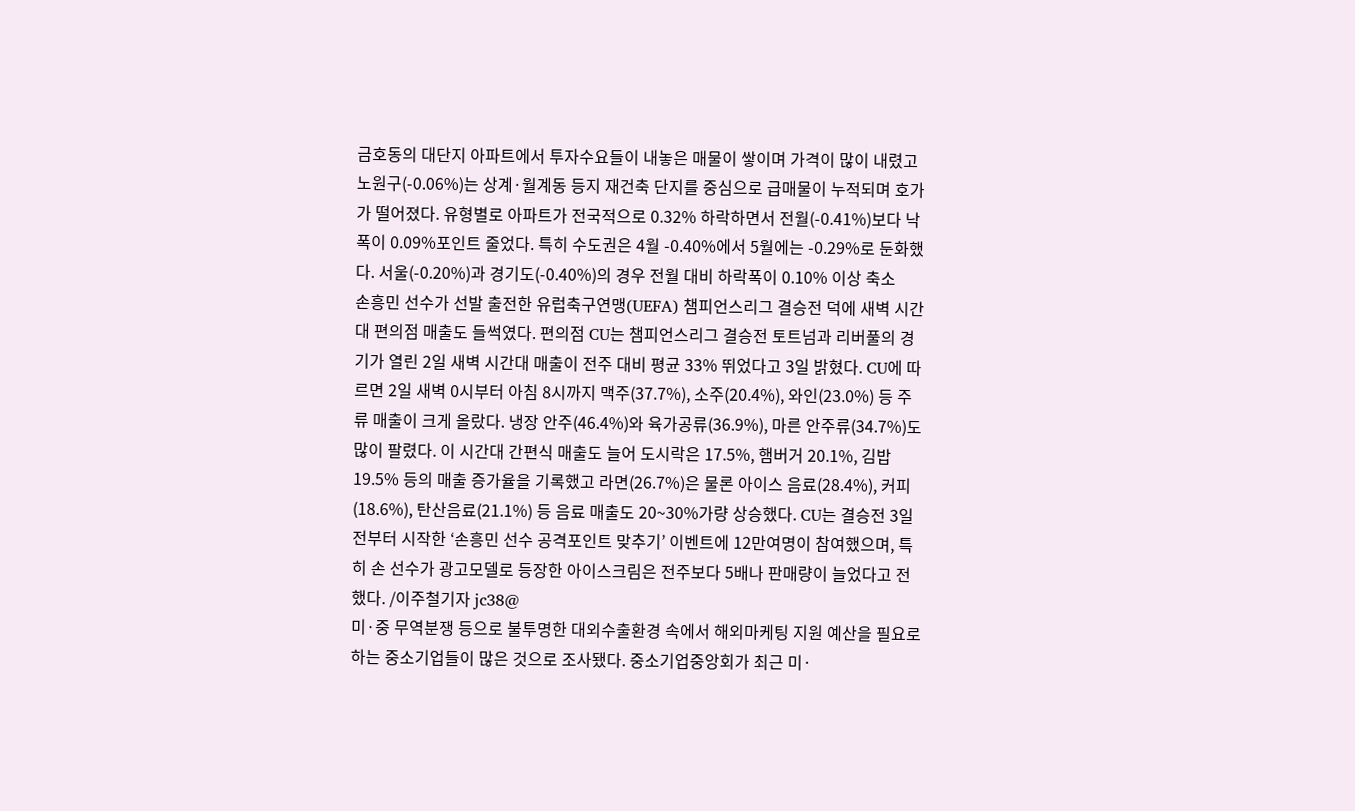금호동의 대단지 아파트에서 투자수요들이 내놓은 매물이 쌓이며 가격이 많이 내렸고 노원구(-0.06%)는 상계·월계동 등지 재건축 단지를 중심으로 급매물이 누적되며 호가가 떨어졌다. 유형별로 아파트가 전국적으로 0.32% 하락하면서 전월(-0.41%)보다 낙폭이 0.09%포인트 줄었다. 특히 수도권은 4월 -0.40%에서 5월에는 -0.29%로 둔화했다. 서울(-0.20%)과 경기도(-0.40%)의 경우 전월 대비 하락폭이 0.10% 이상 축소
손흥민 선수가 선발 출전한 유럽축구연맹(UEFA) 챔피언스리그 결승전 덕에 새벽 시간대 편의점 매출도 들썩였다. 편의점 CU는 챔피언스리그 결승전 토트넘과 리버풀의 경기가 열린 2일 새벽 시간대 매출이 전주 대비 평균 33% 뛰었다고 3일 밝혔다. CU에 따르면 2일 새벽 0시부터 아침 8시까지 맥주(37.7%), 소주(20.4%), 와인(23.0%) 등 주류 매출이 크게 올랐다. 냉장 안주(46.4%)와 육가공류(36.9%), 마른 안주류(34.7%)도 많이 팔렸다. 이 시간대 간편식 매출도 늘어 도시락은 17.5%, 햄버거 20.1%, 김밥 19.5% 등의 매출 증가율을 기록했고 라면(26.7%)은 물론 아이스 음료(28.4%), 커피(18.6%), 탄산음료(21.1%) 등 음료 매출도 20~30%가량 상승했다. CU는 결승전 3일 전부터 시작한 ‘손흥민 선수 공격포인트 맞추기’ 이벤트에 12만여명이 참여했으며, 특히 손 선수가 광고모델로 등장한 아이스크림은 전주보다 5배나 판매량이 늘었다고 전했다. /이주철기자 jc38@
미·중 무역분쟁 등으로 불투명한 대외수출환경 속에서 해외마케팅 지원 예산을 필요로 하는 중소기업들이 많은 것으로 조사됐다. 중소기업중앙회가 최근 미·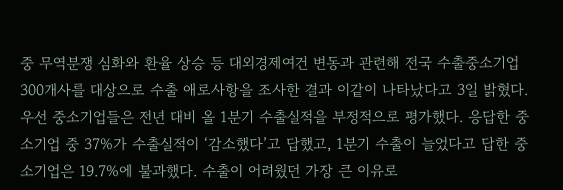중 무역분쟁 심화와 환율 상승 등 대외경제여건 변동과 관련해 전국 수출중소기업 300개사를 대상으로 수출 애로사항을 조사한 결과 이같이 나타났다고 3일 밝혔다. 우선 중소기업들은 전년 대비 올 1분기 수출실적을 부정적으로 평가했다. 응답한 중소기업 중 37%가 수출실적이 ‘감소했다’고 답했고, 1분기 수출이 늘었다고 답한 중소기업은 19.7%에 불과했다. 수출이 어려웠던 가장 큰 이유로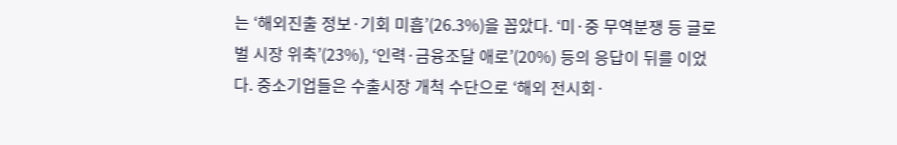는 ‘해외진출 정보·기회 미흡’(26.3%)을 꼽았다. ‘미·중 무역분쟁 등 글로벌 시장 위축’(23%), ‘인력·금융조달 애로’(20%) 등의 응답이 뒤를 이었다. 중소기업들은 수출시장 개척 수단으로 ‘해외 전시회·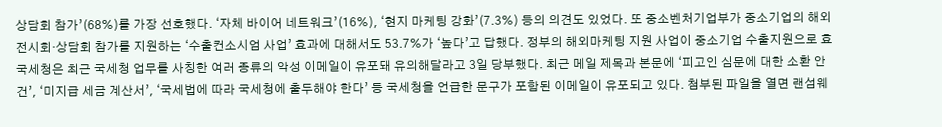상담회 참가’(68%)를 가장 선호했다. ‘자체 바이어 네트워크’(16%), ‘현지 마케팅 강화’(7.3%) 등의 의견도 있었다. 또 중소벤처기업부가 중소기업의 해외 전시회·상담회 참가를 지원하는 ‘수출컨소시엄 사업’ 효과에 대해서도 53.7%가 ‘높다’고 답했다. 정부의 해외마케팅 지원 사업이 중소기업 수출지원으로 효
국세청은 최근 국세청 업무를 사칭한 여러 종류의 악성 이메일이 유포돼 유의해달라고 3일 당부했다. 최근 메일 제목과 본문에 ‘피고인 심문에 대한 소환 안건’, ‘미지급 세금 계산서’, ‘국세법에 따라 국세청에 출두해야 한다’ 등 국세청을 언급한 문구가 포함된 이메일이 유포되고 있다. 첨부된 파일을 열면 랜섬웨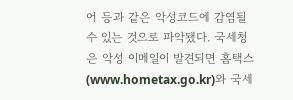어 등과 같은 악성코드에 감염될 수 있는 것으로 파악됐다. 국세청은 악성 이메일이 발견되면 홈택스(www.hometax.go.kr)와 국세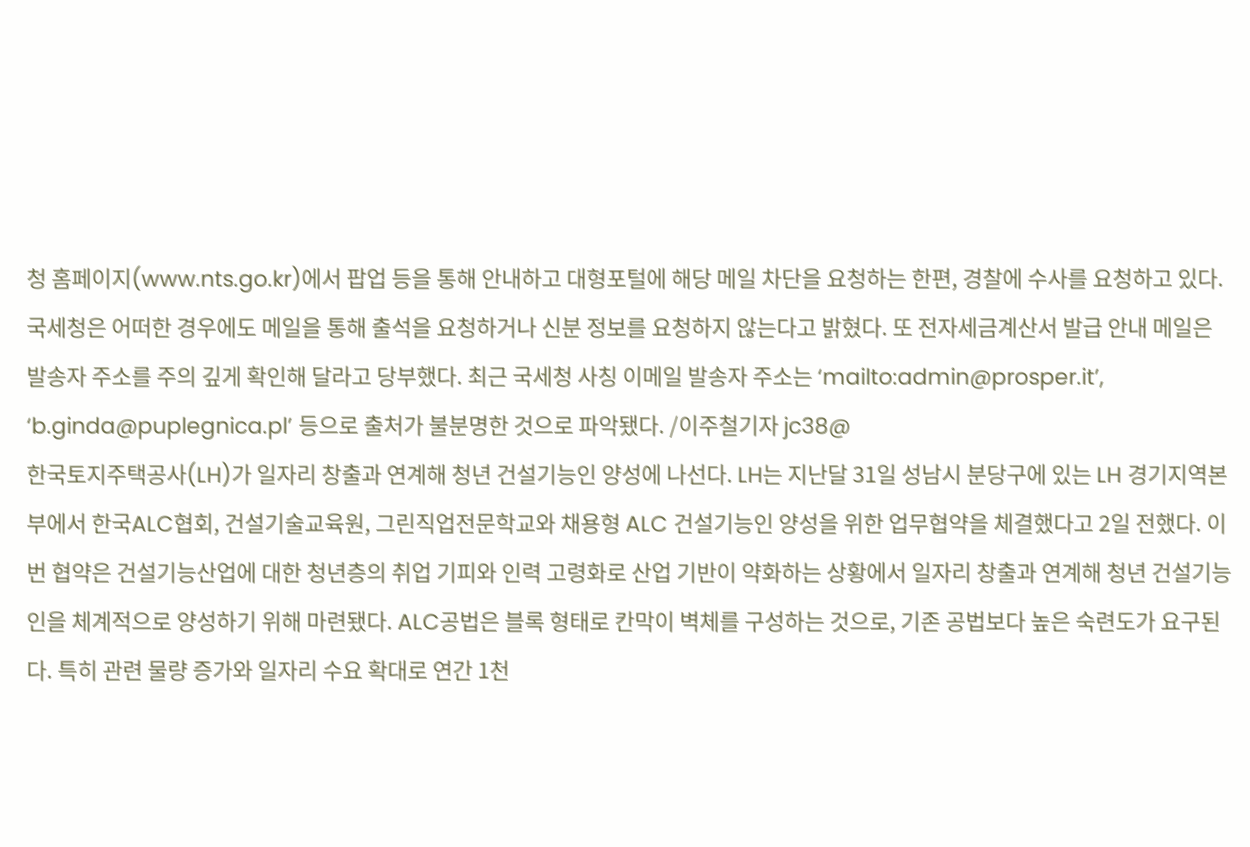청 홈페이지(www.nts.go.kr)에서 팝업 등을 통해 안내하고 대형포털에 해당 메일 차단을 요청하는 한편, 경찰에 수사를 요청하고 있다. 국세청은 어떠한 경우에도 메일을 통해 출석을 요청하거나 신분 정보를 요청하지 않는다고 밝혔다. 또 전자세금계산서 발급 안내 메일은 발송자 주소를 주의 깊게 확인해 달라고 당부했다. 최근 국세청 사칭 이메일 발송자 주소는 ‘mailto:admin@prosper.it’, ‘b.ginda@puplegnica.pl’ 등으로 출처가 불분명한 것으로 파악됐다. /이주철기자 jc38@
한국토지주택공사(LH)가 일자리 창출과 연계해 청년 건설기능인 양성에 나선다. LH는 지난달 31일 성남시 분당구에 있는 LH 경기지역본부에서 한국ALC협회, 건설기술교육원, 그린직업전문학교와 채용형 ALC 건설기능인 양성을 위한 업무협약을 체결했다고 2일 전했다. 이번 협약은 건설기능산업에 대한 청년층의 취업 기피와 인력 고령화로 산업 기반이 약화하는 상황에서 일자리 창출과 연계해 청년 건설기능인을 체계적으로 양성하기 위해 마련됐다. ALC공법은 블록 형태로 칸막이 벽체를 구성하는 것으로, 기존 공법보다 높은 숙련도가 요구된다. 특히 관련 물량 증가와 일자리 수요 확대로 연간 1천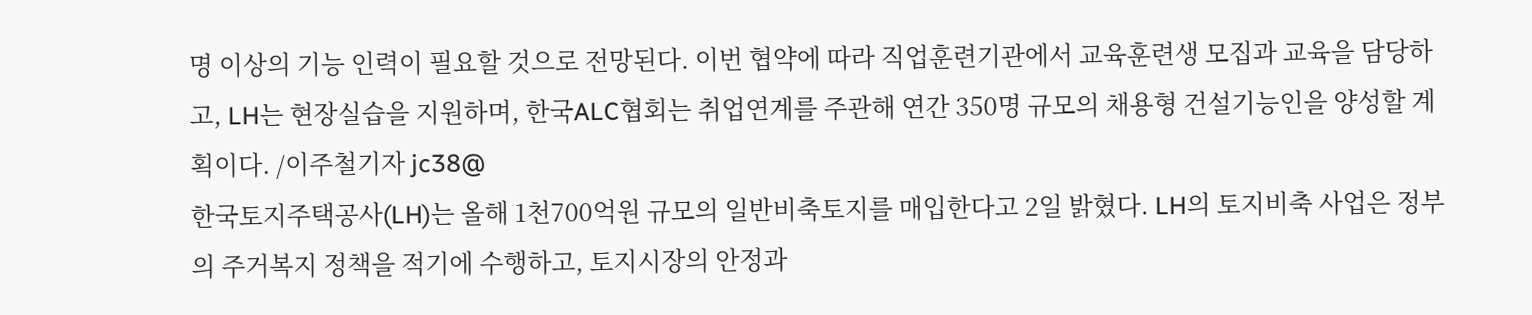명 이상의 기능 인력이 필요할 것으로 전망된다. 이번 협약에 따라 직업훈련기관에서 교육훈련생 모집과 교육을 담당하고, LH는 현장실습을 지원하며, 한국ALC협회는 취업연계를 주관해 연간 350명 규모의 채용형 건설기능인을 양성할 계획이다. /이주철기자 jc38@
한국토지주택공사(LH)는 올해 1천700억원 규모의 일반비축토지를 매입한다고 2일 밝혔다. LH의 토지비축 사업은 정부의 주거복지 정책을 적기에 수행하고, 토지시장의 안정과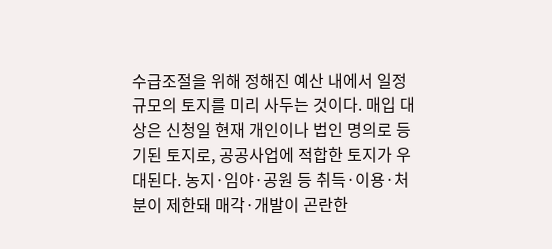수급조절을 위해 정해진 예산 내에서 일정 규모의 토지를 미리 사두는 것이다. 매입 대상은 신청일 현재 개인이나 법인 명의로 등기된 토지로, 공공사업에 적합한 토지가 우대된다. 농지·임야·공원 등 취득·이용·처분이 제한돼 매각·개발이 곤란한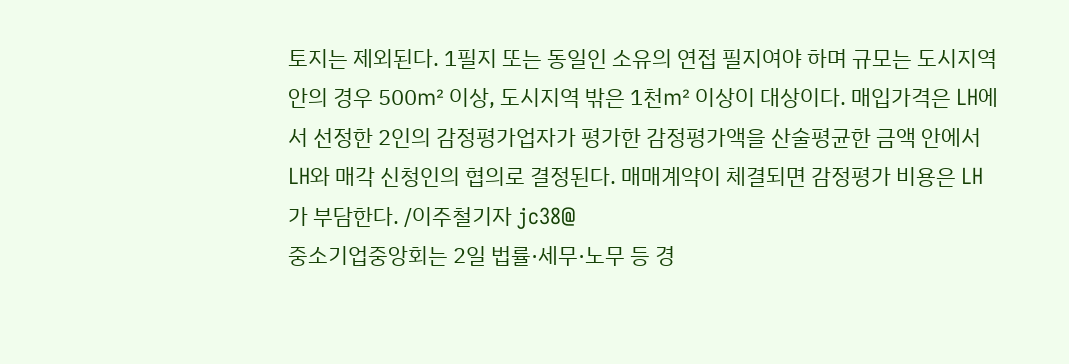토지는 제외된다. 1필지 또는 동일인 소유의 연접 필지여야 하며 규모는 도시지역 안의 경우 500㎡ 이상, 도시지역 밖은 1천㎡ 이상이 대상이다. 매입가격은 LH에서 선정한 2인의 감정평가업자가 평가한 감정평가액을 산술평균한 금액 안에서 LH와 매각 신청인의 협의로 결정된다. 매매계약이 체결되면 감정평가 비용은 LH가 부담한다. /이주철기자 jc38@
중소기업중앙회는 2일 법률·세무·노무 등 경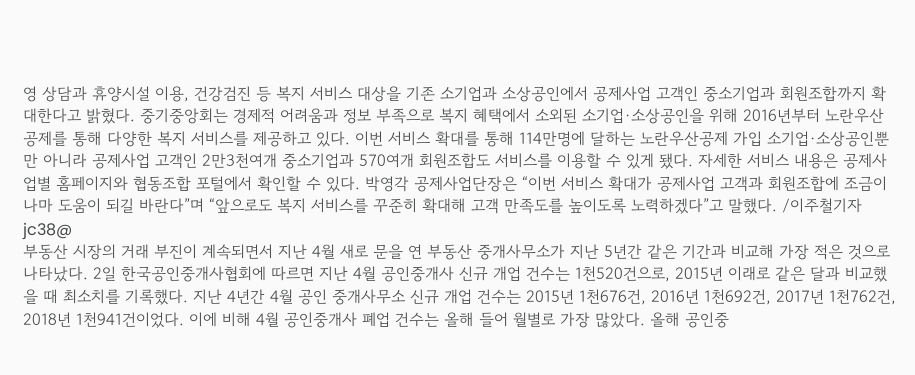영 상담과 휴양시설 이용, 건강검진 등 복지 서비스 대상을 기존 소기업과 소상공인에서 공제사업 고객인 중소기업과 회원조합까지 확대한다고 밝혔다. 중기중앙회는 경제적 어려움과 정보 부족으로 복지 혜택에서 소외된 소기업·소상공인을 위해 2016년부터 노란우산공제를 통해 다양한 복지 서비스를 제공하고 있다. 이번 서비스 확대를 통해 114만명에 달하는 노란우산공제 가입 소기업·소상공인뿐만 아니라 공제사업 고객인 2만3천여개 중소기업과 570여개 회원조합도 서비스를 이용할 수 있게 됐다. 자세한 서비스 내용은 공제사업별 홈페이지와 협동조합 포털에서 확인할 수 있다. 박영각 공제사업단장은 “이번 서비스 확대가 공제사업 고객과 회원조합에 조금이나마 도움이 되길 바란다”며 “앞으로도 복지 서비스를 꾸준히 확대해 고객 만족도를 높이도록 노력하겠다”고 말했다. /이주철기자 jc38@
부동산 시장의 거래 부진이 계속되면서 지난 4월 새로 문을 연 부동산 중개사무소가 지난 5년간 같은 기간과 비교해 가장 적은 것으로 나타났다. 2일 한국공인중개사협회에 따르면 지난 4월 공인중개사 신규 개업 건수는 1천520건으로, 2015년 이래로 같은 달과 비교했을 때 최소치를 기록했다. 지난 4년간 4월 공인 중개사무소 신규 개업 건수는 2015년 1천676건, 2016년 1천692건, 2017년 1천762건, 2018년 1천941건이었다. 이에 비해 4월 공인중개사 폐업 건수는 올해 들어 월별로 가장 많았다. 올해 공인중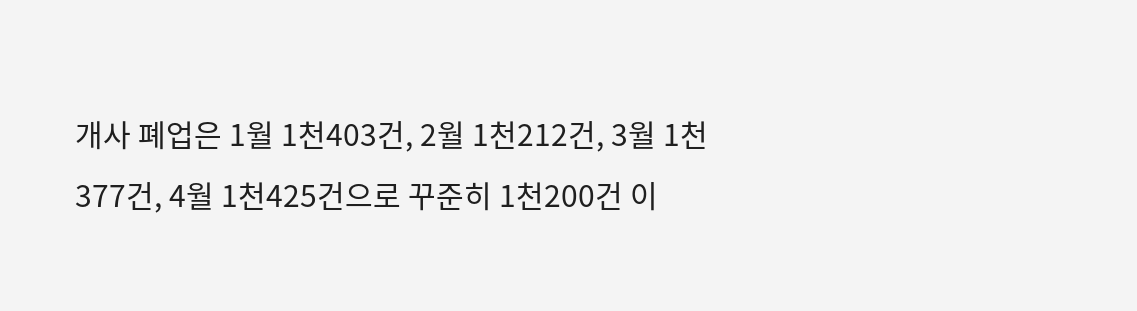개사 폐업은 1월 1천403건, 2월 1천212건, 3월 1천377건, 4월 1천425건으로 꾸준히 1천200건 이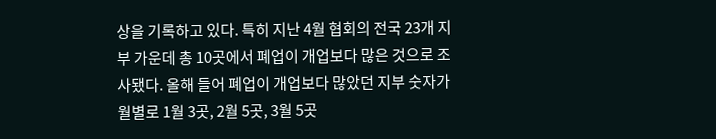상을 기록하고 있다. 특히 지난 4월 협회의 전국 23개 지부 가운데 총 10곳에서 폐업이 개업보다 많은 것으로 조사됐다. 올해 들어 폐업이 개업보다 많았던 지부 숫자가 월별로 1월 3곳, 2월 5곳, 3월 5곳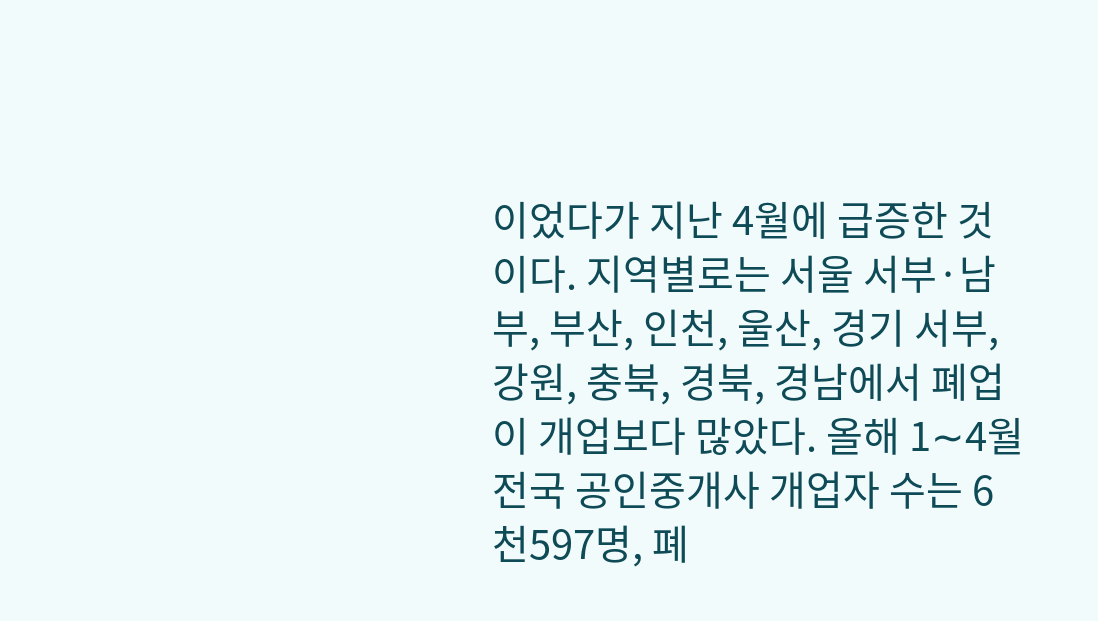이었다가 지난 4월에 급증한 것이다. 지역별로는 서울 서부·남부, 부산, 인천, 울산, 경기 서부, 강원, 충북, 경북, 경남에서 폐업이 개업보다 많았다. 올해 1∼4월 전국 공인중개사 개업자 수는 6천597명, 폐